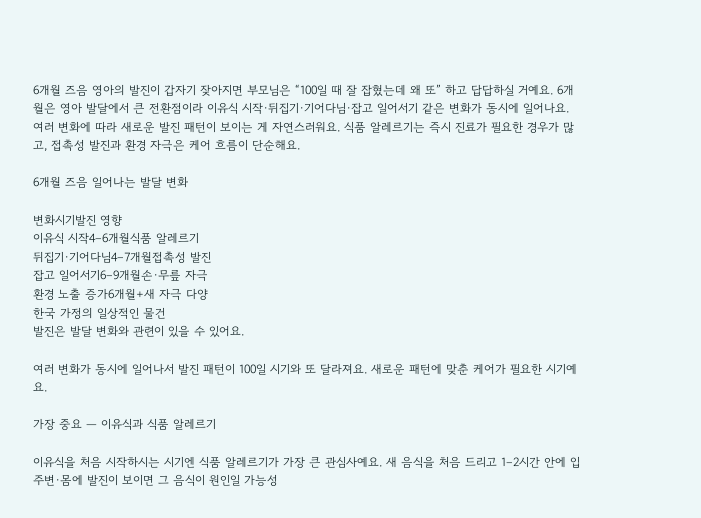6개월 즈음 영아의 발진이 갑자기 잦아지면 부모님은 “100일 때 잘 잡혔는데 왜 또” 하고 답답하실 거예요. 6개월은 영아 발달에서 큰 전환점이라 이유식 시작·뒤집기·기어다님·잡고 일어서기 같은 변화가 동시에 일어나요. 여러 변화에 따라 새로운 발진 패턴이 보이는 게 자연스러워요. 식품 알레르기는 즉시 진료가 필요한 경우가 많고, 접촉성 발진과 환경 자극은 케어 흐름이 단순해요.

6개월 즈음 일어나는 발달 변화

변화시기발진 영향
이유식 시작4–6개월식품 알레르기
뒤집기·기어다님4–7개월접촉성 발진
잡고 일어서기6–9개월손·무릎 자극
환경 노출 증가6개월+새 자극 다양
한국 가정의 일상적인 물건
발진은 발달 변화와 관련이 있을 수 있어요.

여러 변화가 동시에 일어나서 발진 패턴이 100일 시기와 또 달라져요. 새로운 패턴에 맞춘 케어가 필요한 시기예요.

가장 중요 — 이유식과 식품 알레르기

이유식을 처음 시작하시는 시기엔 식품 알레르기가 가장 큰 관심사예요. 새 음식을 처음 드리고 1–2시간 안에 입 주변·몸에 발진이 보이면 그 음식이 원인일 가능성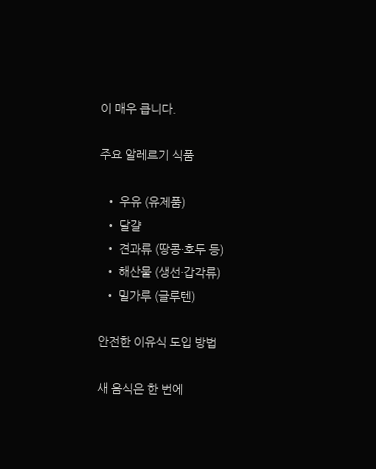이 매우 큽니다.

주요 알레르기 식품

  • 우유 (유제품)
  • 달걀
  • 견과류 (땅콩·호두 등)
  • 해산물 (생선·갑각류)
  • 밀가루 (글루텐)

안전한 이유식 도입 방법

새 음식은 한 번에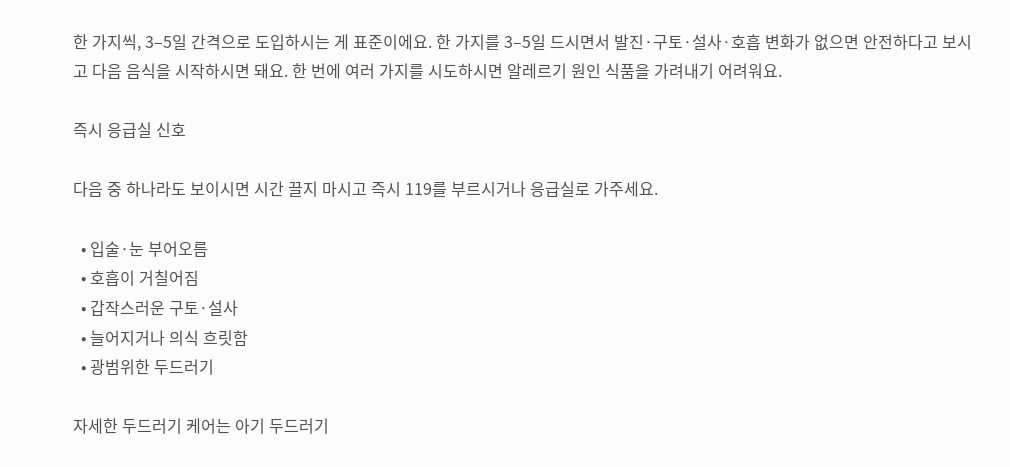한 가지씩, 3–5일 간격으로 도입하시는 게 표준이에요. 한 가지를 3–5일 드시면서 발진·구토·설사·호흡 변화가 없으면 안전하다고 보시고 다음 음식을 시작하시면 돼요. 한 번에 여러 가지를 시도하시면 알레르기 원인 식품을 가려내기 어려워요.

즉시 응급실 신호

다음 중 하나라도 보이시면 시간 끌지 마시고 즉시 119를 부르시거나 응급실로 가주세요.

  • 입술·눈 부어오름
  • 호흡이 거칠어짐
  • 갑작스러운 구토·설사
  • 늘어지거나 의식 흐릿함
  • 광범위한 두드러기

자세한 두드러기 케어는 아기 두드러기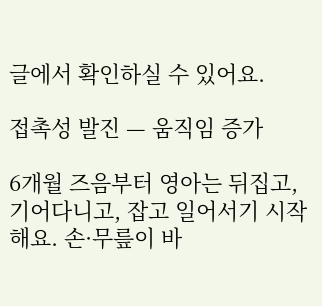글에서 확인하실 수 있어요.

접촉성 발진 — 움직임 증가

6개월 즈음부터 영아는 뒤집고, 기어다니고, 잡고 일어서기 시작해요. 손·무릎이 바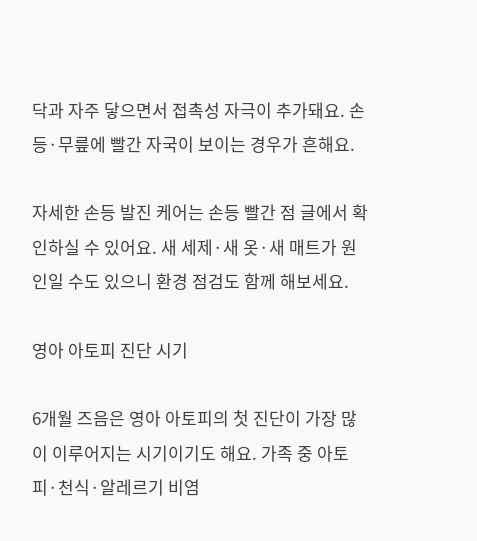닥과 자주 닿으면서 접촉성 자극이 추가돼요. 손등·무릎에 빨간 자국이 보이는 경우가 흔해요.

자세한 손등 발진 케어는 손등 빨간 점 글에서 확인하실 수 있어요. 새 세제·새 옷·새 매트가 원인일 수도 있으니 환경 점검도 함께 해보세요.

영아 아토피 진단 시기

6개월 즈음은 영아 아토피의 첫 진단이 가장 많이 이루어지는 시기이기도 해요. 가족 중 아토피·천식·알레르기 비염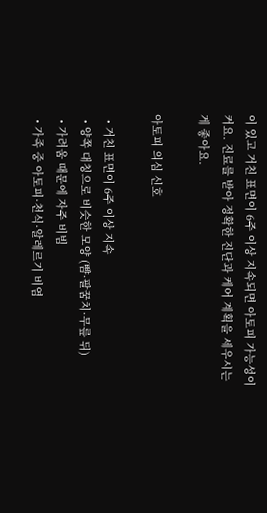이 있고 거친 표면이 6주 이상 지속되면 아토피 가능성이 커요. 진료를 받아 정확한 진단과 케어 계획을 세우시는 게 좋아요.

아토피 의심 신호

  • 거친 표면이 6주 이상 지속
  • 양쪽 대칭으로 비슷한 모양 (뺨·팔꿈치·무릎 뒤)
  • 가려움 때문에 자주 비빔
  • 가족 중 아토피·천식·알레르기 비염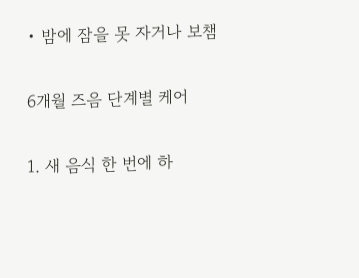• 밤에 잠을 못 자거나 보챔

6개월 즈음 단계별 케어

1. 새 음식 한 번에 하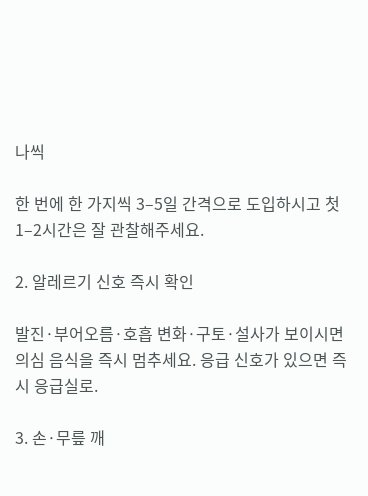나씩

한 번에 한 가지씩 3–5일 간격으로 도입하시고 첫 1–2시간은 잘 관찰해주세요.

2. 알레르기 신호 즉시 확인

발진·부어오름·호흡 변화·구토·설사가 보이시면 의심 음식을 즉시 멈추세요. 응급 신호가 있으면 즉시 응급실로.

3. 손·무릎 깨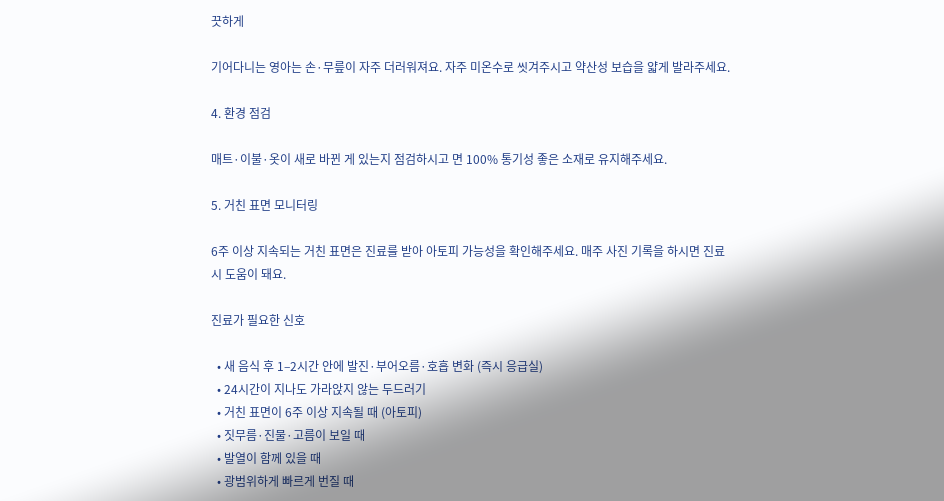끗하게

기어다니는 영아는 손·무릎이 자주 더러워져요. 자주 미온수로 씻겨주시고 약산성 보습을 얇게 발라주세요.

4. 환경 점검

매트·이불·옷이 새로 바뀐 게 있는지 점검하시고 면 100% 통기성 좋은 소재로 유지해주세요.

5. 거친 표면 모니터링

6주 이상 지속되는 거친 표면은 진료를 받아 아토피 가능성을 확인해주세요. 매주 사진 기록을 하시면 진료 시 도움이 돼요.

진료가 필요한 신호

  • 새 음식 후 1–2시간 안에 발진·부어오름·호흡 변화 (즉시 응급실)
  • 24시간이 지나도 가라앉지 않는 두드러기
  • 거친 표면이 6주 이상 지속될 때 (아토피)
  • 짓무름·진물·고름이 보일 때
  • 발열이 함께 있을 때
  • 광범위하게 빠르게 번질 때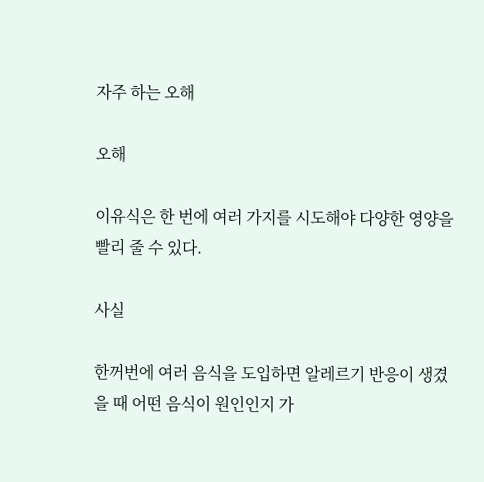자주 하는 오해

오해

이유식은 한 번에 여러 가지를 시도해야 다양한 영양을 빨리 줄 수 있다.

사실

한꺼번에 여러 음식을 도입하면 알레르기 반응이 생겼을 때 어떤 음식이 원인인지 가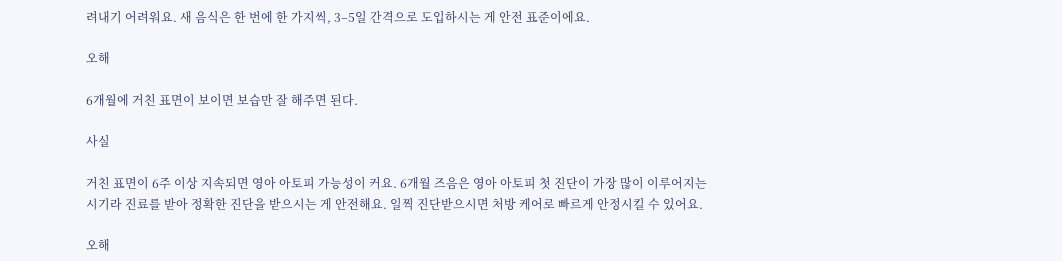려내기 어려워요. 새 음식은 한 번에 한 가지씩, 3–5일 간격으로 도입하시는 게 안전 표준이에요.

오해

6개월에 거친 표면이 보이면 보습만 잘 해주면 된다.

사실

거친 표면이 6주 이상 지속되면 영아 아토피 가능성이 커요. 6개월 즈음은 영아 아토피 첫 진단이 가장 많이 이루어지는 시기라 진료를 받아 정확한 진단을 받으시는 게 안전해요. 일찍 진단받으시면 처방 케어로 빠르게 안정시킬 수 있어요.

오해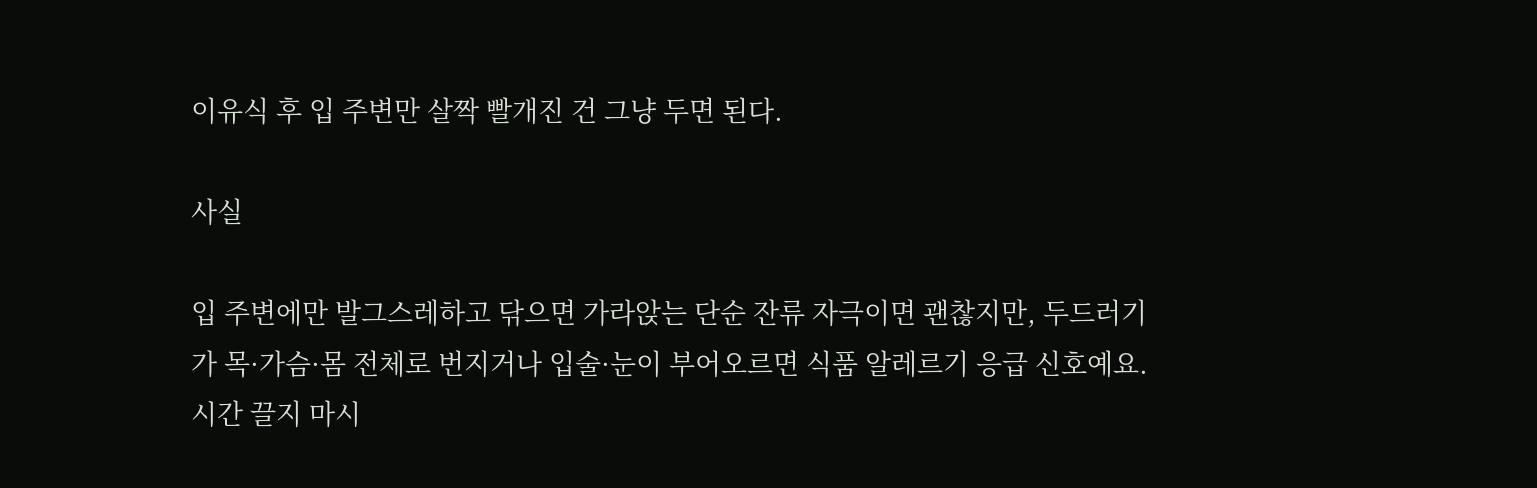이유식 후 입 주변만 살짝 빨개진 건 그냥 두면 된다.

사실

입 주변에만 발그스레하고 닦으면 가라앉는 단순 잔류 자극이면 괜찮지만, 두드러기가 목·가슴·몸 전체로 번지거나 입술·눈이 부어오르면 식품 알레르기 응급 신호예요. 시간 끌지 마시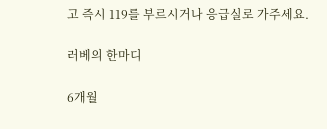고 즉시 119를 부르시거나 응급실로 가주세요.

러베의 한마디

6개월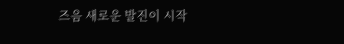즈음 새로운 발진이 시작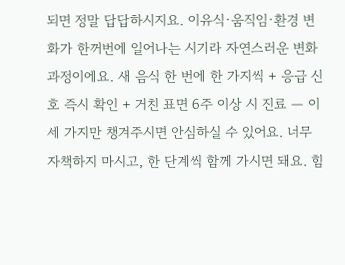되면 정말 답답하시지요. 이유식·움직임·환경 변화가 한꺼번에 일어나는 시기라 자연스러운 변화 과정이에요. 새 음식 한 번에 한 가지씩 + 응급 신호 즉시 확인 + 거친 표면 6주 이상 시 진료 — 이 세 가지만 챙겨주시면 안심하실 수 있어요. 너무 자책하지 마시고, 한 단계씩 함께 가시면 돼요. 힘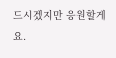드시겠지만 응원할게요.